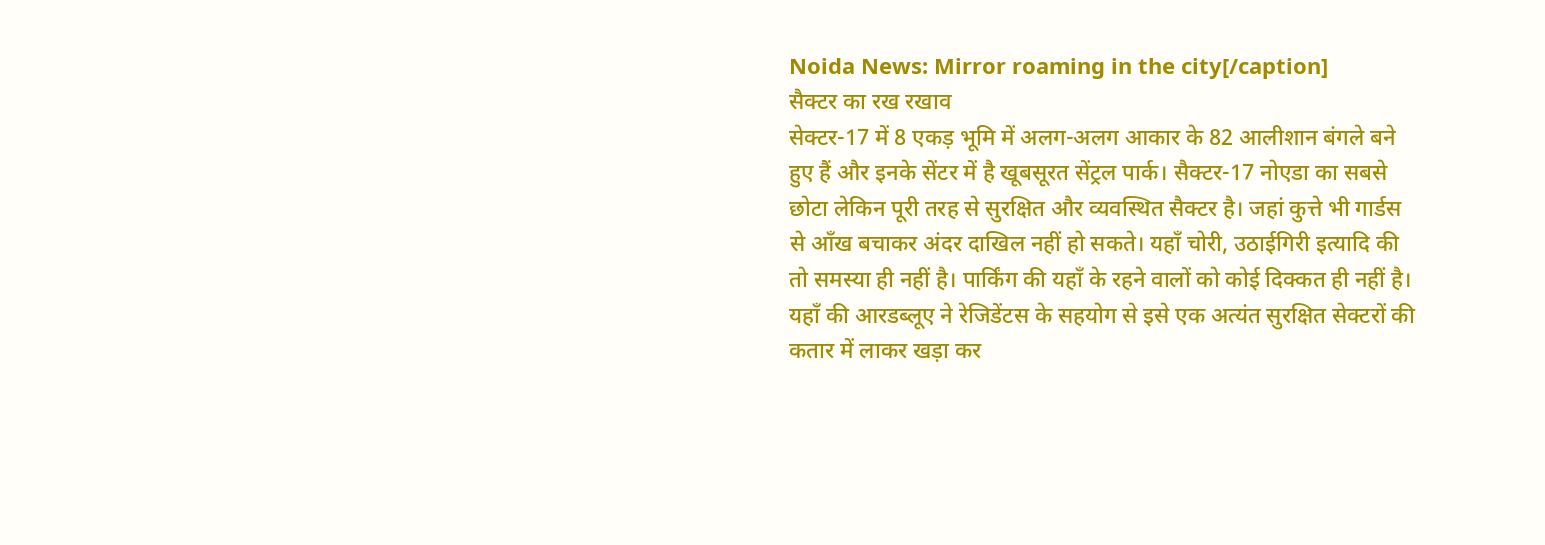Noida News: Mirror roaming in the city[/caption]
सैक्टर का रख रखाव
सेक्टर-17 में 8 एकड़ भूमि में अलग-अलग आकार के 82 आलीशान बंगले बने हुए हैं और इनके सेंटर में है खूबसूरत सेंट्रल पार्क। सैक्टर-17 नोएडा का सबसे छोटा लेकिन पूरी तरह से सुरक्षित और व्यवस्थित सैक्टर है। जहां कुत्ते भी गार्डस से आँख बचाकर अंदर दाखिल नहीं हो सकते। यहाँ चोरी, उठाईगिरी इत्यादि की तो समस्या ही नहीं है। पार्किंग की यहाँ के रहने वालों को कोई दिक्कत ही नहीं है। यहाँ की आरडब्लूए ने रेजिडेंटस के सहयोग से इसे एक अत्यंत सुरक्षित सेक्टरों की कतार में लाकर खड़ा कर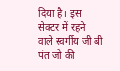दिया है। इस सेक्टर में रहने वाले स्वर्गीय जी बी पंत जो की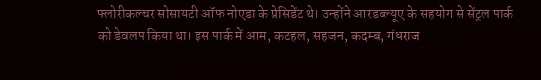फ्लोरीकल्चर सोसायटी ऑफ नोएडा के प्रेसिडेंट थे। उन्होंने आरडब्ल्यूए के सहयोग से सेंट्रल पार्क को डेवलप किया था। इस पार्क में आम, कटहल, सहजन, कदम्ब, गंधराज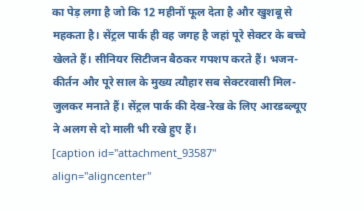का पेड़ लगा है जो कि 12 महीनों फूल देता है और खुशबू से महकता है। सेंट्रल पार्क ही वह जगह है जहां पूरे सेक्टर के बच्चे खेलते हैं। सीनियर सिटीजन बैठकर गपशप करते हैं। भजन- कीर्तन और पूरे साल के मुख्य त्यौहार सब सेक्टरवासी मिल-जुलकर मनाते हैं। सेंट्रल पार्क की देख-रेख के लिए आरडब्ल्यूए ने अलग से दो माली भी रखे हुए हैं।
[caption id="attachment_93587" align="aligncenter"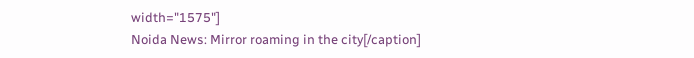width="1575"]
Noida News: Mirror roaming in the city[/caption]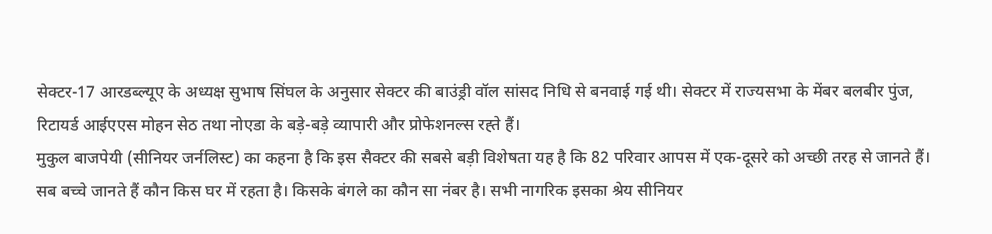सेक्टर-17 आरडब्ल्यूए के अध्यक्ष सुभाष सिंघल के अनुसार सेक्टर की बाउंड्री वॉल सांसद निधि से बनवाई गई थी। सेक्टर में राज्यसभा के मेंबर बलबीर पुंज, रिटायर्ड आईएएस मोहन सेठ तथा नोएडा के बड़े-बड़े व्यापारी और प्रोफेशनल्स रह्ते हैं।
मुकुल बाजपेयी (सीनियर जर्नलिस्ट) का कहना है कि इस सैक्टर की सबसे बड़ी विशेषता यह है कि 82 परिवार आपस में एक-दूसरे को अच्छी तरह से जानते हैं। सब बच्चे जानते हैं कौन किस घर में रहता है। किसके बंगले का कौन सा नंबर है। सभी नागरिक इसका श्रेय सीनियर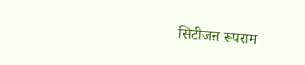सिटीजऩ रूपराम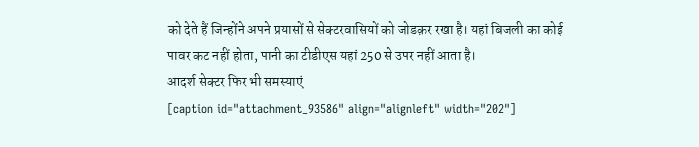को देते हैं जिन्होंने अपने प्रयासों से सेक्टरवासियों को जोडक़र रखा है। यहां बिजली का कोई पावर कट नहीं होता, पानी का टीडीएस यहां 250 से उपर नहीं आता है।
आदर्श सेक्टर फिर भी समस्याएं
[caption id="attachment_93586" align="alignleft" width="202"]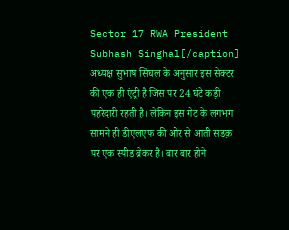Sector 17 RWA President Subhash Singhal[/caption]
अध्यक्ष सुभाष सिंघल के अनुसार इस सेक्टर की एक ही एंट्री है जिस पर 24 घंटे कड़ी पहरेदारी रहती है। लेकिन इस गेट के लगभग सामने ही डीएलएफ की ओर से आती सडक़ पर एक स्पीड ब्रेकर है। बार बार होने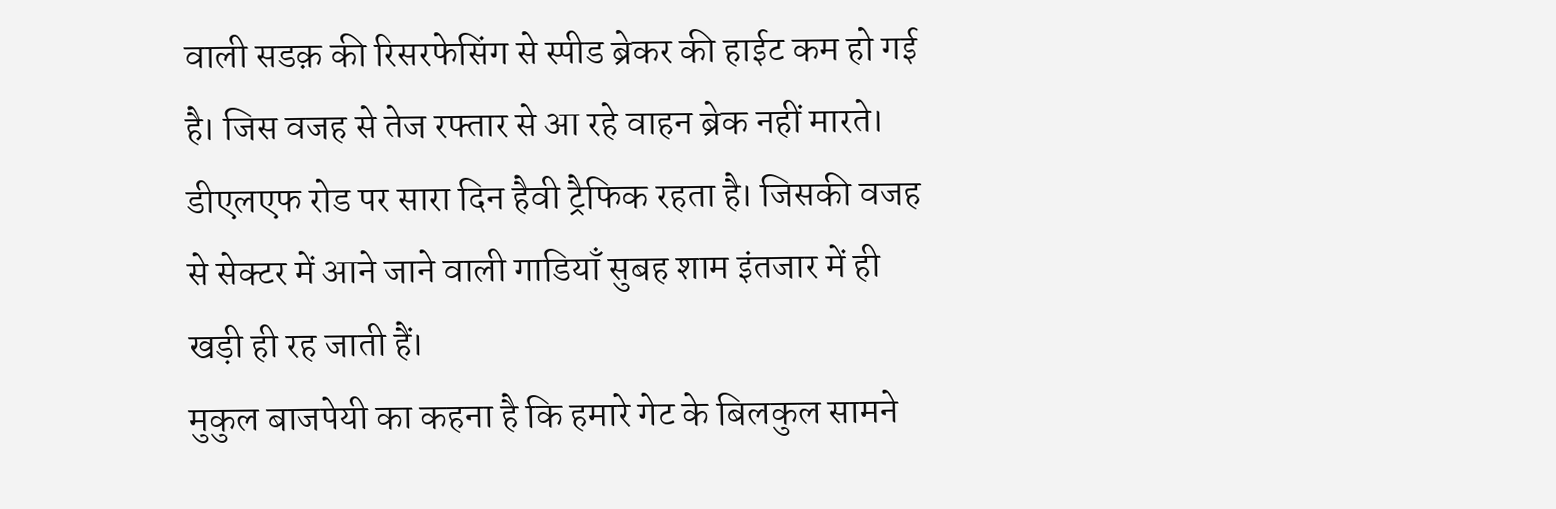वाली सडक़ की रिसरफेसिंग से स्पीड ब्रेकर की हाईट कम हो गई है। जिस वजह से तेज रफ्तार से आ रहे वाहन ब्रेक नहीं मारते। डीएलएफ रोड पर सारा दिन हैवी ट्रैफिक रहता है। जिसकी वजह से सेक्टर में आने जाने वाली गाडियाँ सुबह शाम इंतजार में ही खड़ी ही रह जाती हैं।
मुकुल बाजपेयी का कहना है कि हमारे गेट के बिलकुल सामने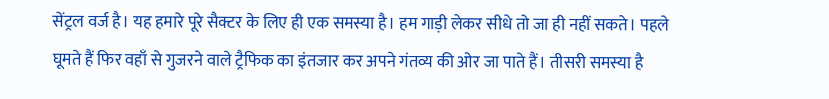सेंट्रल वर्ज है। यह हमारे पूरे सैक्टर के लिए ही एक समस्या है। हम गाड़ी लेकर सीधे तो जा ही नहीं सकते। पहले घूमते हैं फिर वहाँ से गुजरने वाले ट्रैफिक का इंतजार कर अपने गंतव्य की ओर जा पाते हैं। तीसरी समस्या है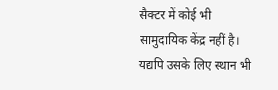सैक्टर में कोई भी सामुदायिक केंद्र नहीं है। यद्यपि उसके लिए स्थान भी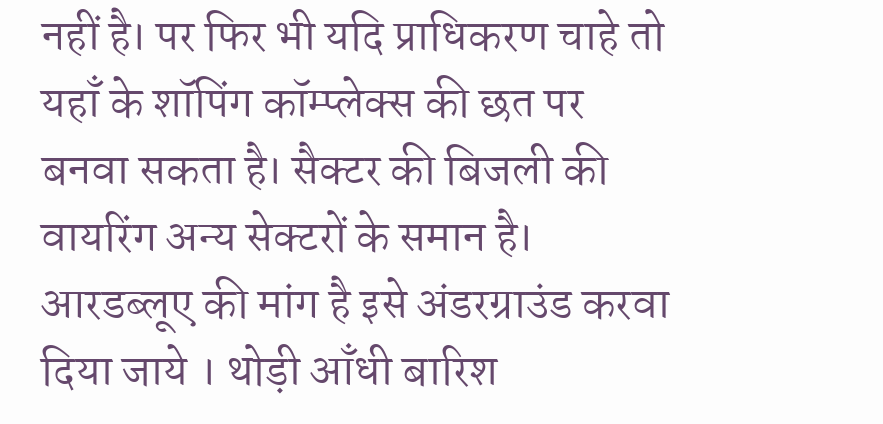नहीं है। पर फिर भी यदि प्राधिकरण चाहे तो यहाँ के शॉपिंग कॉम्प्लेक्स की छत पर बनवा सकता है। सैक्टर की बिजली की वायरिंग अन्य सेक्टरों के समान है। आरडब्लूए की मांग है इसे अंडरग्राउंड करवा दिया जाये । थोड़ी आँधी बारिश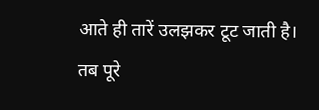आते ही तारें उलझकर टूट जाती है। तब पूरे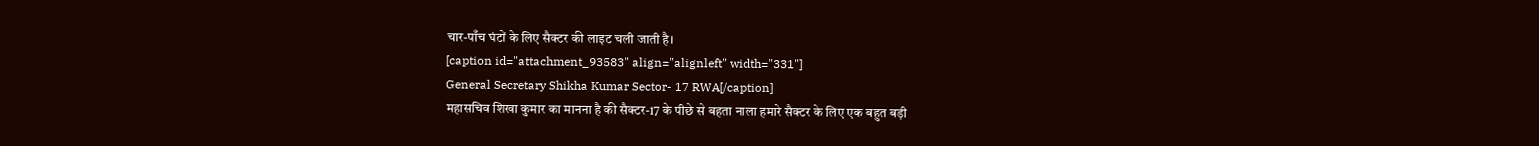चार-पाँच घंटों के लिए सैक्टर की लाइट चली जाती है।
[caption id="attachment_93583" align="alignleft" width="331"]
General Secretary Shikha Kumar Sector- 17 RWA[/caption]
महासचिव शिखा कुमार का मानना है की सैक्टर-17 के पीछे से बहता नाला हमारे सैक्टर के लिए एक बहुत बड़ी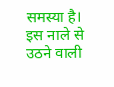समस्या है। इस नाले से उठने वाली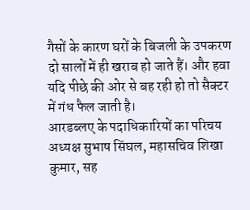गैसों के कारण घरों के बिजली के उपकरण दो सालों में ही खराब हो जाते हैं। और हवा यदि पीछे की ओर से बह रही हो तो सैक्टर में गंध फैल जाती है।
आरडब्लए के पदाधिकारियों का परिचय
अध्यक्ष सुभाष सिंघल, महासचिव शिखा कुमार, सह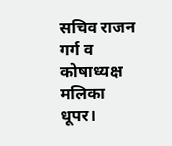सचिव राजन गर्ग व कोषाध्यक्ष मलिका धूपर।